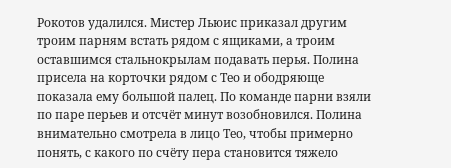Рокотов удалился. Мистер Льюис приказал другим троим парням встать рядом с ящиками, а троим оставшимся стальнокрылам подавать перья. Полина присела на корточки рядом с Тео и ободряюще показала ему большой палец. По команде парни взяли по паре перьев и отсчёт минут возобновился. Полина внимательно смотрела в лицо Тео, чтобы примерно понять, с какого по счёту пера становится тяжело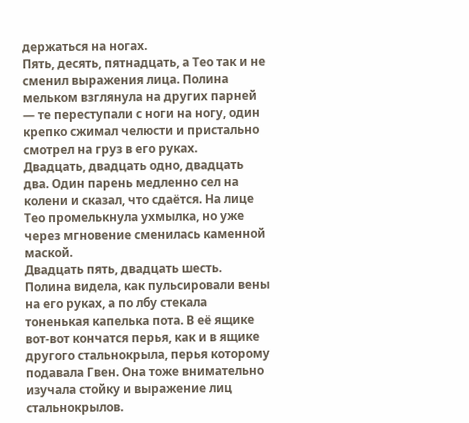держаться на ногах.
Пять, десять, пятнадцать, а Тео так и не сменил выражения лица. Полина мельком взглянула на других парней — те переступали с ноги на ногу, один крепко сжимал челюсти и пристально смотрел на груз в его руках.
Двадцать, двадцать одно, двадцать два. Один парень медленно сел на колени и сказал, что сдаётся. На лице Тео промелькнула ухмылка, но уже через мгновение сменилась каменной маской.
Двадцать пять, двадцать шесть. Полина видела, как пульсировали вены на его руках, а по лбу стекала тоненькая капелька пота. В её ящике вот-вот кончатся перья, как и в ящике другого стальнокрыла, перья которому подавала Гвен. Она тоже внимательно изучала стойку и выражение лиц стальнокрылов.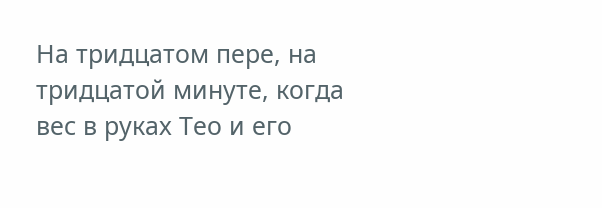На тридцатом пере, на тридцатой минуте, когда вес в руках Тео и его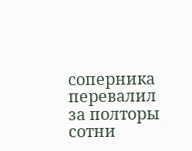соперника перевалил за полторы сотни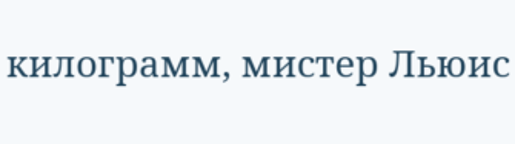килограмм, мистер Льюис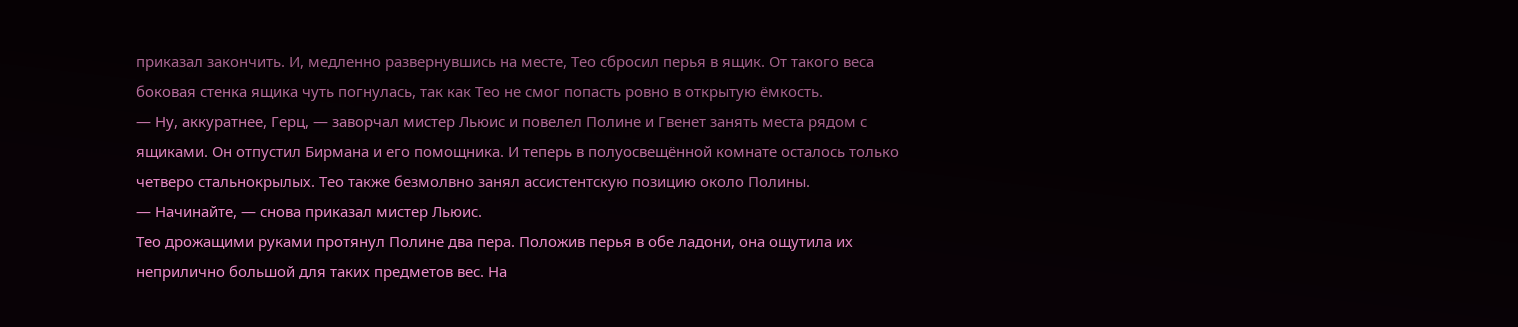приказал закончить. И, медленно развернувшись на месте, Тео сбросил перья в ящик. От такого веса боковая стенка ящика чуть погнулась, так как Тео не смог попасть ровно в открытую ёмкость.
— Ну, аккуратнее, Герц, — заворчал мистер Льюис и повелел Полине и Гвенет занять места рядом с ящиками. Он отпустил Бирмана и его помощника. И теперь в полуосвещённой комнате осталось только четверо стальнокрылых. Тео также безмолвно занял ассистентскую позицию около Полины.
— Начинайте, — снова приказал мистер Льюис.
Тео дрожащими руками протянул Полине два пера. Положив перья в обе ладони, она ощутила их неприлично большой для таких предметов вес. На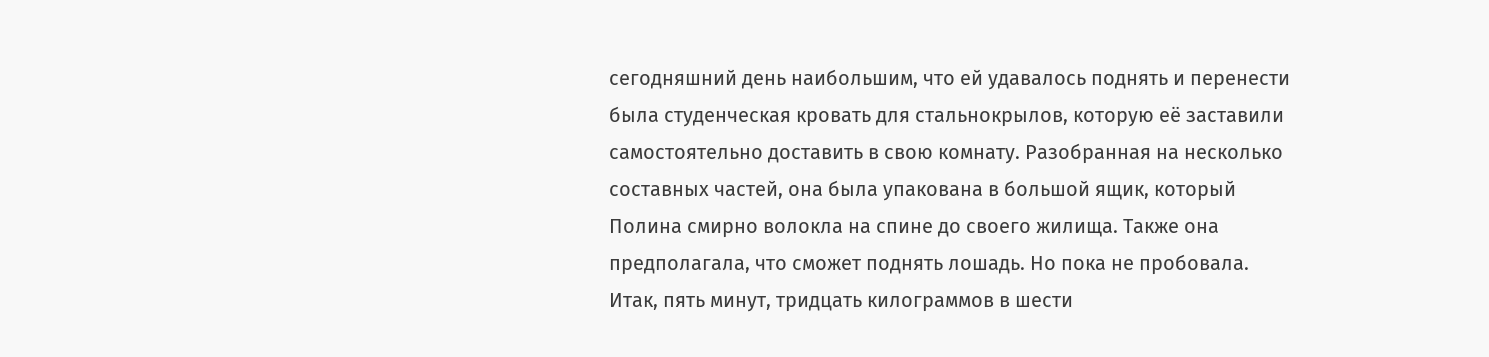сегодняшний день наибольшим, что ей удавалось поднять и перенести была студенческая кровать для стальнокрылов, которую её заставили самостоятельно доставить в свою комнату. Разобранная на несколько составных частей, она была упакована в большой ящик, который Полина смирно волокла на спине до своего жилища. Также она предполагала, что сможет поднять лошадь. Но пока не пробовала.
Итак, пять минут, тридцать килограммов в шести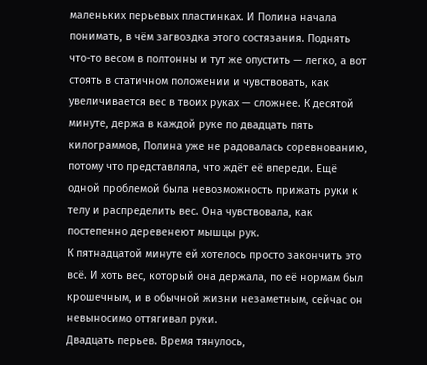маленьких перьевых пластинках. И Полина начала понимать, в чём загвоздка этого состязания. Поднять что-то весом в полтонны и тут же опустить — легко, а вот стоять в статичном положении и чувствовать, как увеличивается вес в твоих руках — сложнее. К десятой минуте, держа в каждой руке по двадцать пять килограммов, Полина уже не радовалась соревнованию, потому что представляла, что ждёт её впереди. Ещё одной проблемой была невозможность прижать руки к телу и распределить вес. Она чувствовала, как постепенно деревенеют мышцы рук.
К пятнадцатой минуте ей хотелось просто закончить это всё. И хоть вес, который она держала, по её нормам был крошечным, и в обычной жизни незаметным, сейчас он невыносимо оттягивал руки.
Двадцать перьев. Время тянулось,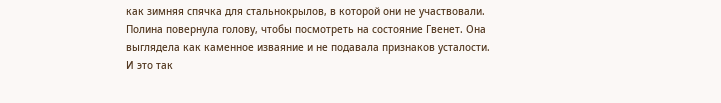как зимняя спячка для стальнокрылов, в которой они не участвовали. Полина повернула голову, чтобы посмотреть на состояние Гвенет. Она выглядела как каменное изваяние и не подавала признаков усталости. И это так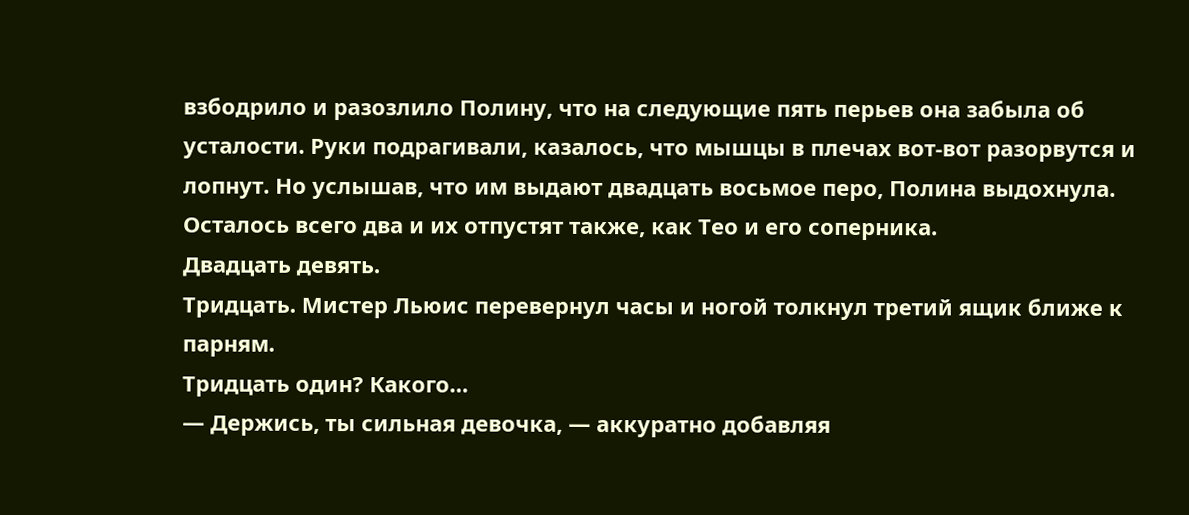взбодрило и разозлило Полину, что на следующие пять перьев она забыла об усталости. Руки подрагивали, казалось, что мышцы в плечах вот-вот разорвутся и лопнут. Но услышав, что им выдают двадцать восьмое перо, Полина выдохнула. Осталось всего два и их отпустят также, как Тео и его соперника.
Двадцать девять.
Тридцать. Мистер Льюис перевернул часы и ногой толкнул третий ящик ближе к парням.
Тридцать один? Какого…
— Держись, ты сильная девочка, — аккуратно добавляя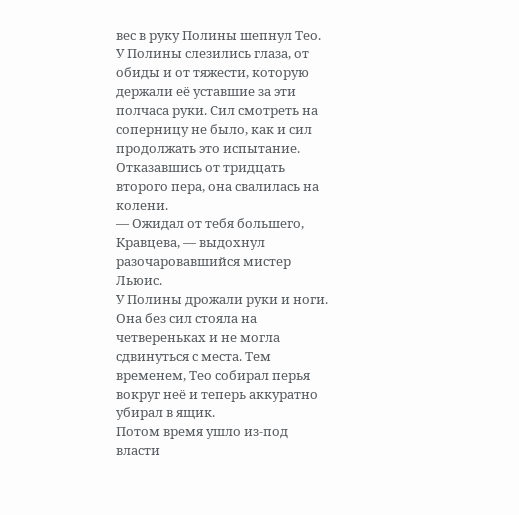вес в руку Полины шепнул Тео.
У Полины слезились глаза, от обиды и от тяжести, которую держали её уставшие за эти полчаса руки. Сил смотреть на соперницу не было, как и сил продолжать это испытание.
Отказавшись от тридцать второго пера, она свалилась на колени.
— Ожидал от тебя большего, Кравцева, — выдохнул разочаровавшийся мистер Льюис.
У Полины дрожали руки и ноги. Она без сил стояла на четвереньках и не могла сдвинуться с места. Тем временем, Тео собирал перья вокруг неё и теперь аккуратно убирал в ящик.
Потом время ушло из-под власти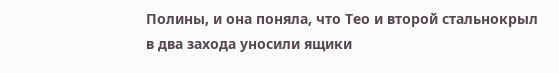Полины, и она поняла, что Тео и второй стальнокрыл в два захода уносили ящики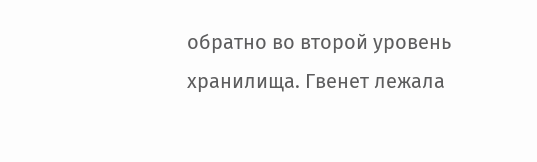обратно во второй уровень хранилища. Гвенет лежала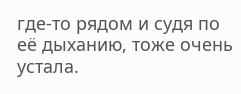где-то рядом и судя по её дыханию, тоже очень устала.